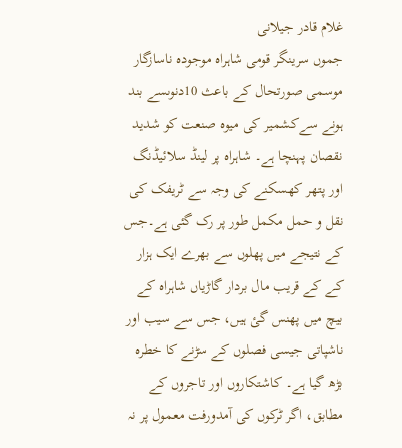غلام قادر جیلانی
جموں سرینگر قومی شاہراہ موجودہ ناسازگار موسمی صورتحال کے باعث 10دنوںسے بند ہونے سےکشمیر کی میوہ صنعت کو شدید نقصان پہنچا ہے۔ شاہراہ پر لینڈ سلائیڈنگ اور پتھر کھسکنے کی وجہ سے ٹریفک کی نقل و حمل مکمل طور پر رک گئی ہے۔جس کے نتیجے میں پھلوں سے بھرے ایک ہزار کے کے قریب مال بردار گاڑیاں شاہراہ کے بیچ میں پھنس گئ ہیں، جس سے سیب اور ناشپاتی جیسی فصلوں کے سڑنے کا خطرہ بڑھ گیا ہے۔ کاشتکاروں اور تاجروں کے مطابق، اگر ٹرکوں کی آمدورفت معمول پر نہ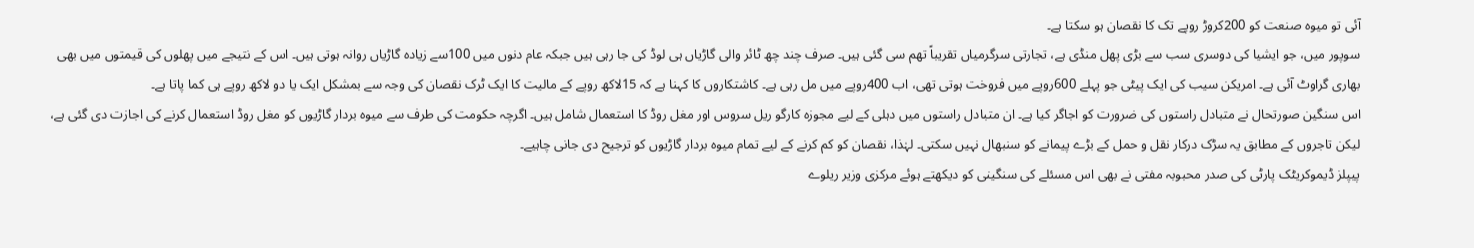آئی تو میوہ صنعت کو 200کروڑ روپے تک کا نقصان ہو سکتا ہے۔
سوپور میں، جو ایشیا کی دوسری سب سے بڑی پھل منڈی ہے، تجارتی سرگرمیاں تقریباً تھم سی گئی ہیں۔ صرف چند چھ ٹائر والی گاڑیاں ہی لوڈ کی جا رہی ہیں جبکہ عام دنوں میں 100سے زیادہ گاڑیاں روانہ ہوتی ہیں۔ اس کے نتیجے میں پھلوں کی قیمتوں میں بھی بھاری گراوٹ آئی ہے۔ امریکن سیب کی ایک پیٹی جو پہلے 600روپے میں فروخت ہوتی تھی، اب 400روپے میں مل رہی ہے۔ کاشتکاروں کا کہنا ہے کہ 15لاکھ روپے کے مالیت کا ایک ٹرک نقصان کی وجہ سے بمشکل ایک یا دو لاکھ روپے ہی کما پاتا ہے۔
اس سنگین صورتحال نے متبادل راستوں کی ضرورت کو اجاگر کیا ہے۔ ان متبادل راستوں میں دہلی کے لیے مجوزہ کارگو ریل سروس اور مغل روڈ کا استعمال شامل ہیں۔ اگرچہ حکومت کی طرف سے میوہ بردار گاڑیوں کو مغل روڈ استعمال کرنے کی اجازت دی گئی ہے، لیکن تاجروں کے مطابق یہ سڑک درکار نقل و حمل کے بڑے پیمانے کو سنبھال نہیں سکتی۔ لہٰذا، نقصان کو کم کرنے کے لیے تمام میوہ بردار گاڑیوں کو ترجیح دی جانی چاہیے۔
پیپلز ڈیموکریٹک پارٹی کی صدر محبوبہ مفتی نے بھی اس مسئلے کی سنگینی کو دیکھتے ہوئے مرکزی وزیر ریلوے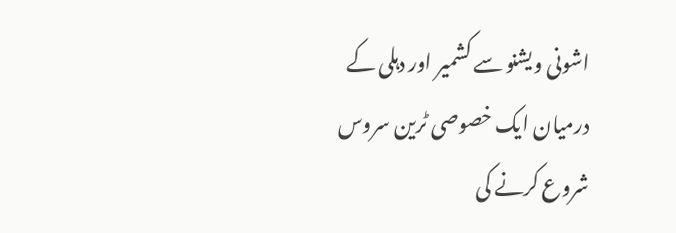اشونی ویشنو سے کشمیر اور دہلی کے درمیان ایک خصوصی ٹرین سروس شروع کرنے کی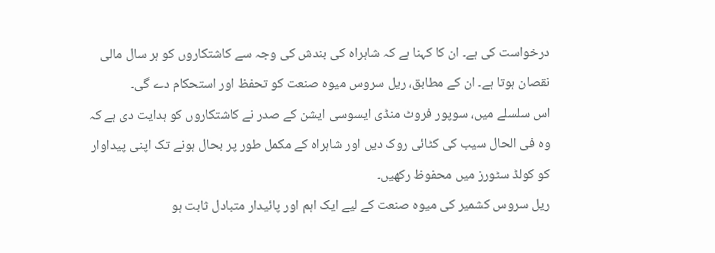درخواست کی ہے۔ ان کا کہنا ہے کہ شاہراہ کی بندش کی وجہ سے کاشتکاروں کو ہر سال مالی نقصان ہوتا ہے۔ ان کے مطابق، ریل سروس میوہ صنعت کو تحفظ اور استحکام دے گی۔
اس سلسلے میں، سوپور فروٹ منڈی ایسوسی ایشن کے صدر نے کاشتکاروں کو ہدایت دی ہے کہ وہ فی الحال سیب کی کٹائی روک دیں اور شاہراہ کے مکمل طور پر بحال ہونے تک اپنی پیداوار کو کولڈ سٹورز میں محفوظ رکھیں۔
ریل سروس کشمیر کی میوہ صنعت کے لیے ایک اہم اور پائیدار متبادل ثابت ہو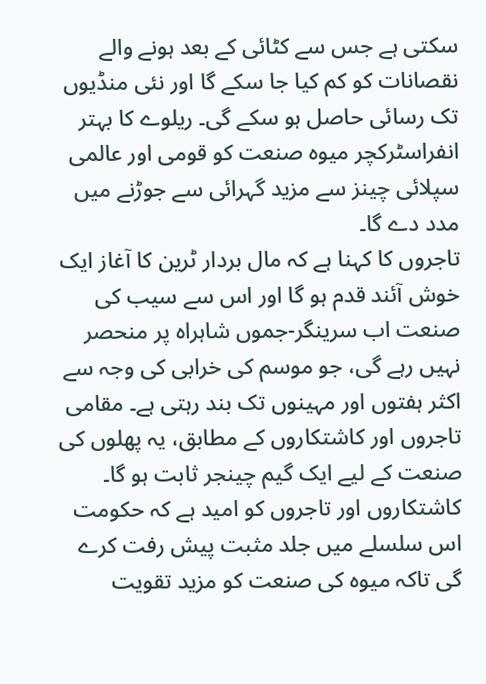سکتی ہے جس سے کٹائی کے بعد ہونے والے نقصانات کو کم کیا جا سکے گا اور نئی منڈیوں تک رسائی حاصل ہو سکے گی۔ ریلوے کا بہتر انفراسٹرکچر میوہ صنعت کو قومی اور عالمی سپلائی چینز سے مزید گہرائی سے جوڑنے میں مدد دے گا۔
تاجروں کا کہنا ہے کہ مال بردار ٹرین کا آغاز ایک خوش آئند قدم ہو گا اور اس سے سیب کی صنعت اب سرینگر-جموں شاہراہ پر منحصر نہیں رہے گی، جو موسم کی خرابی کی وجہ سے اکثر ہفتوں اور مہینوں تک بند رہتی ہے۔ مقامی تاجروں اور کاشتکاروں کے مطابق، یہ پھلوں کی صنعت کے لیے ایک گیم چینجر ثابت ہو گا۔
کاشتکاروں اور تاجروں کو امید ہے کہ حکومت اس سلسلے میں جلد مثبت پیش رفت کرے گی تاکہ میوہ کی صنعت کو مزید تقویت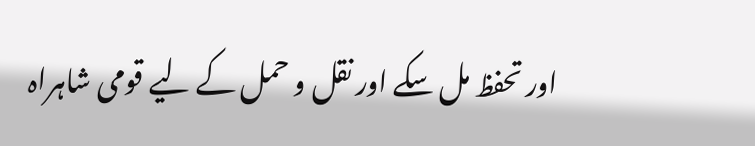اور تحفظ مل سکے اور نقل و حمل کے لیے قومی شاہراہ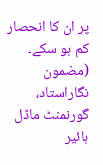پر ان کا انحصار کم ہو سکے۔
(مضمون نگاراستاد، گورنمنٹ ماڈل ہائیر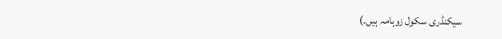سیکنڈری سکول زوہامہ ہیں۔)